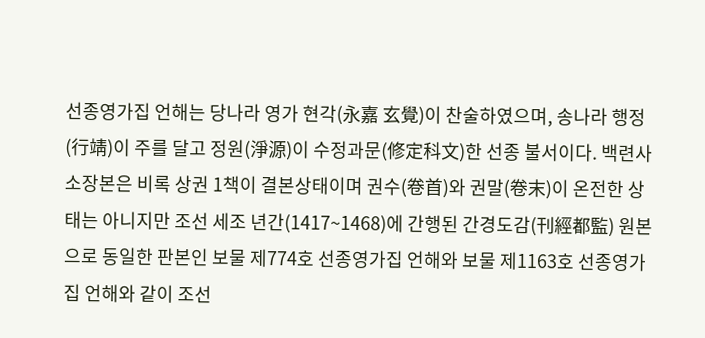선종영가집 언해는 당나라 영가 현각(永嘉 玄覺)이 찬술하였으며, 송나라 행정(行靖)이 주를 달고 정원(淨源)이 수정과문(修定科文)한 선종 불서이다. 백련사 소장본은 비록 상권 1책이 결본상태이며 권수(卷首)와 권말(卷末)이 온전한 상태는 아니지만 조선 세조 년간(1417~1468)에 간행된 간경도감(刊經都監) 원본으로 동일한 판본인 보물 제774호 선종영가집 언해와 보물 제1163호 선종영가집 언해와 같이 조선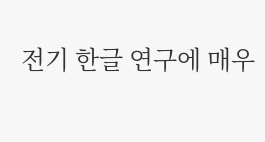전기 한글 연구에 매우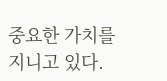중요한 가치를 지니고 있다.